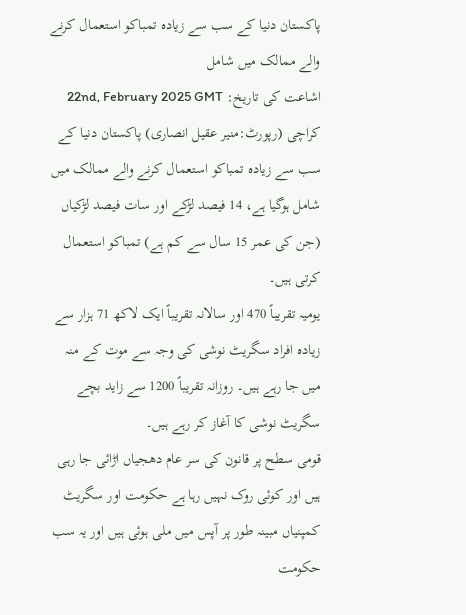پاکستان دنیا کے سب سے زیادہ تمباکو استعمال کرنے والے ممالک میں شامل
اشاعت کی تاریخ: 22nd, February 2025 GMT
کراچی (رپورٹ:منیر عقیل انصاری) پاکستان دنیا کے سب سے زیادہ تمباکو استعمال کرنے والے ممالک میں شامل ہوگیا ہے، 14 فیصد لڑکے اور سات فیصد لڑکیاں (جن کی عمر 15 سال سے کم ہے) تمباکو استعمال کرتی ہیں۔
یومیہ تقریباً 470 اور سالانہ تقریباً ایک لاکھ 71 ہزار سے زیادہ افراد سگریٹ نوشی کی وجہ سے موت کے منہ میں جا رہے ہیں۔ روزانہ تقریباً 1200 سے زاید بچے سگریٹ نوشی کا آغاز کر رہے ہیں۔
قومی سطح پر قانون کی سر عام دھجیاں اڑائی جا رہی ہیں اور کوئی روک نہیں رہا ہے حکومت اور سگریٹ کمپنیاں مبینہ طور پر آپس میں ملی ہوئی ہیں اور یہ سب حکومت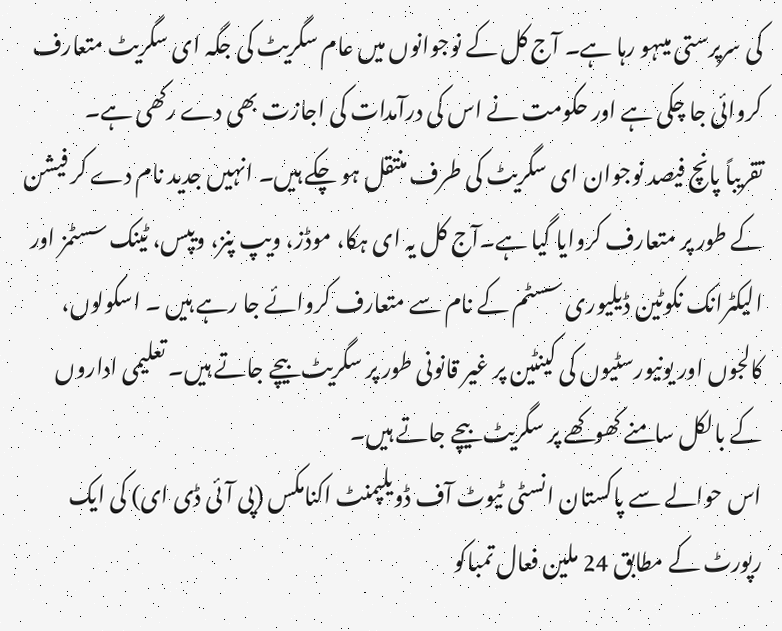کی سرپرستی میںہو رہا ہے۔ آج کل کے نوجوانوں میں عام سگریٹ کی جگہ ای سگریٹ متعارف کروائی جا چکی ہے اور حکومت نے اس کی درآمدات کی اجازت بھی دے رکھی ہے۔
تقریباً پانچ فیصد نوجوان ای سگریٹ کی طرف منتقل ہو چکے ہیں۔ انہیں جدید نام دے کر فیشن کے طور پر متعارف کروایا گیا ہے۔آج کل یہ ای ہکا، موڈز، ویپ پنز، ویپس، ٹینک سسٹمز اور الیکٹرانک نکوٹین ڈیلیوری سسٹم کے نام سے متعارف کروائے جا رہے ہیں ۔ اسکولوں، کالجوں اور یونیورسٹیوں کی کینٹین پر غیر قانونی طور پر سگریٹ بیچے جاتے ہیں۔ تعلیمی اداروں کے بالکل سامنے کھوکھے پر سگریٹ بیچے جاتے ہیں۔
اس حوالے سے پاکستان انسٹی ٹیوٹ آف ڈویلپمنٹ اکنامکس (پی آئی ڈی ای) کی ایک رپورٹ کے مطابق 24 ملین فعال تمباکو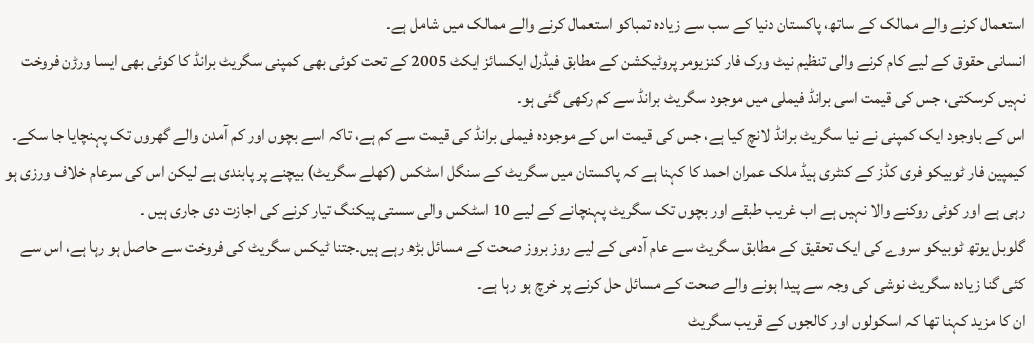استعمال کرنے والے ممالک کے ساتھ، پاکستان دنیا کے سب سے زیادہ تمباکو استعمال کرنے والے ممالک میں شامل ہے۔
انسانی حقوق کے لیے کام کرنے والی تنظیم نیٹ ورک فار کنزیومر پروٹیکشن کے مطابق فیڈرل ایکسائز ایکٹ 2005 کے تحت کوئی بھی کمپنی سگریٹ برانڈ کا کوئی بھی ایسا ورڑن فروخت نہیں کرسکتی، جس کی قیمت اسی برانڈ فیملی میں موجود سگریٹ برانڈ سے کم رکھی گئی ہو۔
اس کے باوجود ایک کمپنی نے نیا سگریٹ برانڈ لانچ کیا ہے، جس کی قیمت اس کے موجودہ فیملی برانڈ کی قیمت سے کم ہے، تاکہ اسے بچوں اور کم آمدن والے گھروں تک پہنچایا جا سکے۔
کیمپین فار ٹوبیکو فری کڈز کے کنٹری ہیڈ ملک عمران احمد کا کہنا ہے کہ پاکستان میں سگریٹ کے سنگل اسٹکس (کھلے سگریٹ) بیچنے پر پابندی ہے لیکن اس کی سرعام خلاف ورزی ہو رہی ہے اور کوئی روکنے والا نہیں ہے اب غریب طبقے اور بچوں تک سگریٹ پہنچانے کے لیے 10 اسٹکس والی سستی پیکنگ تیار کرنے کی اجازت دی جاری ہیں ۔
گلوبل یوتھ ٹوبیکو سروے کی ایک تحقیق کے مطابق سگریٹ سے عام آدمی کے لیے روز بروز صحت کے مسائل بڑھ رہے ہیں۔جتنا ٹیکس سگریٹ کی فروخت سے حاصل ہو رہا ہے، اس سے کئی گنا زیادہ سگریٹ نوشی کی وجہ سے پیدا ہونے والے صحت کے مسائل حل کرنے پر خرچ ہو رہا ہے۔
ان کا مزید کہنا تھا کہ اسکولوں اور کالجوں کے قریب سگریٹ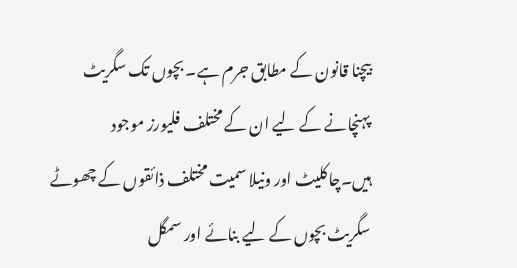بیچنا قانون کے مطابق جرم ہے۔ بچوں تک سگریٹ پہنچانے کے لیے ان کے مختلف فلیورز موجود ہیں۔چاکلیٹ اور ونیلا سمیت مختلف ذائقوں کے چھوٹے سگریٹ بچوں کے لیے بنائے اور سمگل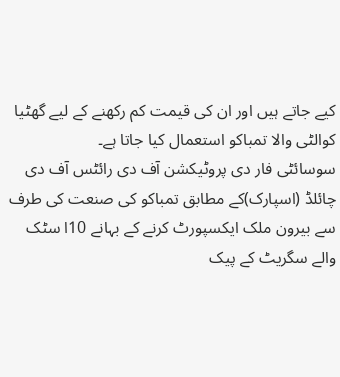کیے جاتے ہیں اور ان کی قیمت کم رکھنے کے لیے گھٹیا کوالٹی والا تمباکو استعمال کیا جاتا ہے۔
سوسائٹی فار دی پروٹیکشن آف دی رائٹس آف دی چائلڈ (اسپارک)کے مطابق تمباکو کی صنعت کی طرف سے بیرون ملک ایکسپورٹ کرنے کے بہانے 10ا سٹک والے سگریٹ کے پیک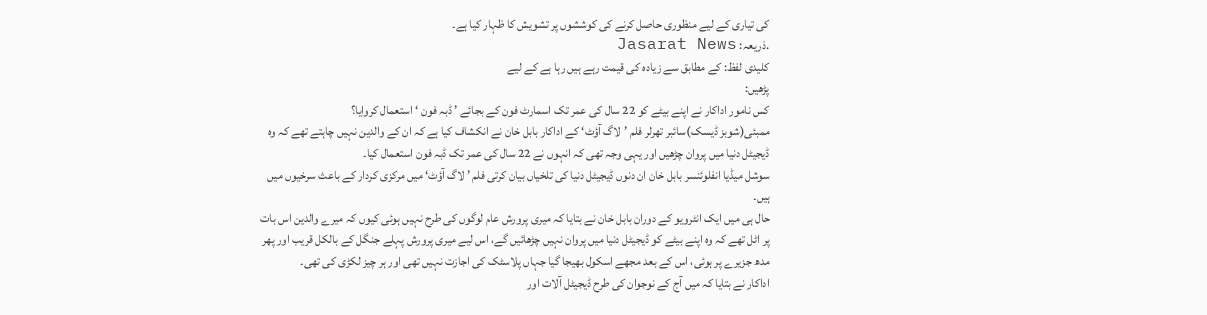کی تیاری کے لیے منظوری حاصل کرنے کی کوششوں پر تشویش کا ظہار کیا ہے۔
.ذریعہ: Jasarat News
کلیدی لفظ: کے مطابق سے زیادہ کی قیمت رہے ہیں رہا ہے کے لیے
پڑھیں:
کس نامور اداکار نے اپنے بیٹے کو 22 سال کی عمر تک اسمارٹ فون کے بجائے ’ ڈبہ فون ‘ استعمال کروایا؟
ممبئی(شوبز ڈیسک)سائبر تھرلر فلم ’لاگ آؤٹ‘ کے اداکار بابل خان نے انکشاف کیا ہے کہ ان کے والدین نہیں چاہتے تھے کہ وہ ڈیجیٹل دنیا میں پروان چڑھیں اور یہی وجہ تھی کہ انہوں نے 22 سال کی عمر تک ڈبہ فون استعمال کیا۔
سوشل میڈیا انفلوئنسر بابل خان ان دنوں ڈیجیٹل دنیا کی تلخیاں بیان کرتی فلم ’ لاگ آؤٹ‘ میں مرکزی کردار کے باعث سرخیوں میں ہیں۔
حال ہی میں ایک انٹرویو کے دوران بابل خان نے بتایا کہ میری پرورش عام لوگوں کی طرح نہیں ہوئی کیوں کہ میرے والدین اس بات پر اٹل تھے کہ وہ اپنے بیٹے کو ڈیجیٹل دنیا میں پروان نہیں چڑھائیں گے، اس لیے میری پرورش پہلے جنگل کے بالکل قریب اور پھر مدھ جزیرے پر ہوئی، اس کے بعد مجھے اسکول بھیجا گیا جہاں پلاسٹک کی اجازت نہیں تھی اور ہر چیز لکڑی کی تھی۔
اداکار نے بتایا کہ میں آج کے نوجوان کی طرح ڈیجیٹل آلات اور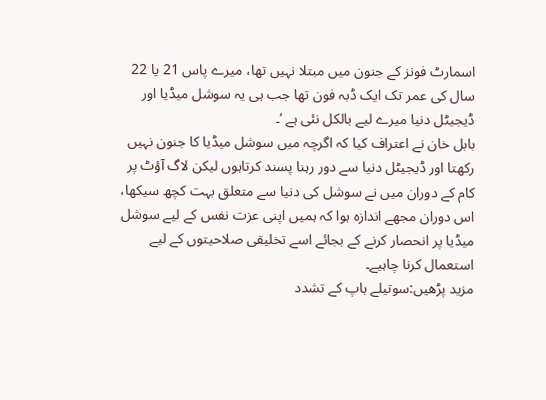اسمارٹ فونز کے جنون میں مبتلا نہیں تھا، میرے پاس 21 یا 22 سال کی عمر تک ایک ڈبہ فون تھا جب ہی یہ سوشل میڈیا اور ڈیجیٹل دنیا میرے لیے بالکل نئی ہے ‘۔
بابل خان نے اعتراف کیا کہ اگرچہ میں سوشل میڈیا کا جنون نہیں رکھتا اور ڈیجیٹل دنیا سے دور رہنا پسند کرتاہوں لیکن لاگ آؤٹ پر کام کے دوران میں نے سوشل کی دنیا سے متعلق بہت کچھ سیکھا، اس دوران مجھے اندازہ ہوا کہ ہمیں اپنی عزت نفس کے لیے سوشل میڈیا پر انحصار کرنے کے بجائے اسے تخلیقی صلاحیتوں کے لیے استعمال کرنا چاہیے۔
مزید پڑھیں:سوتیلے باپ کے تشدد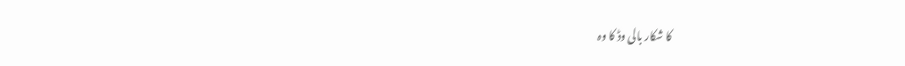کا شکار بالی وڈ کا وہ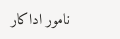نامور اداکار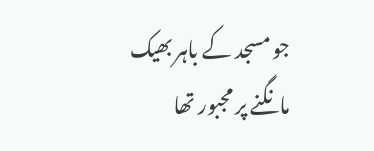جو مسجد کے باہر بھیک مانگنے پر مجبور تھا